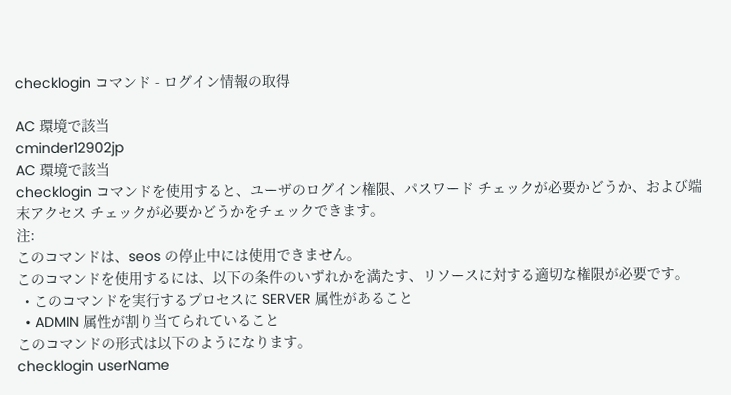checklogin コマンド - ログイン情報の取得

AC 環境で該当
cminder12902jp
AC 環境で該当
checklogin コマンドを使用すると、ユーザのログイン権限、パスワード チェックが必要かどうか、および端末アクセス チェックが必要かどうかをチェックできます。
注:
このコマンドは、seos の停止中には使用できません。
このコマンドを使用するには、以下の条件のいずれかを満たす、リソースに対する適切な権限が必要です。
  • このコマンドを実行するプロセスに SERVER 属性があること
  • ADMIN 属性が割り当てられていること
このコマンドの形式は以下のようになります。
checklogin userName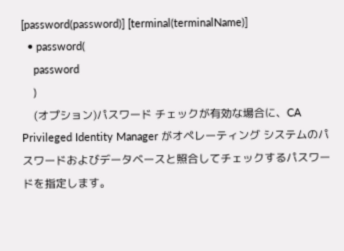[password(password)] [terminal(terminalName)]
  • password(
    password
    )
    (オプション)パスワード チェックが有効な場合に、CA Privileged Identity Manager がオペレーティング システムのパスワードおよびデータベースと照合してチェックするパスワードを指定します。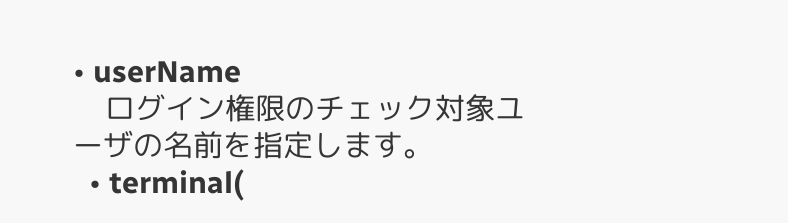• userName
    ログイン権限のチェック対象ユーザの名前を指定します。
  • terminal(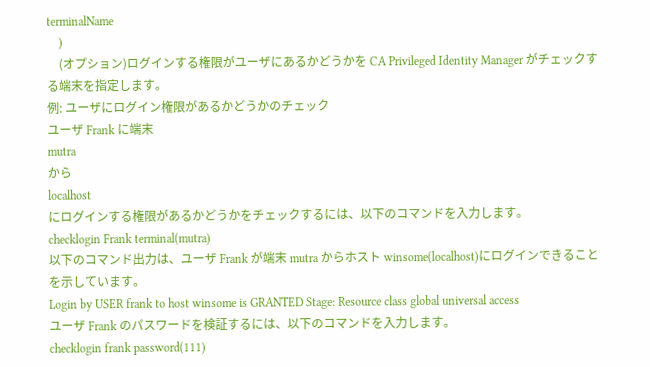terminalName
    )
    (オプション)ログインする権限がユーザにあるかどうかを CA Privileged Identity Manager がチェックする端末を指定します。
例: ユーザにログイン権限があるかどうかのチェック
ユーザ Frank に端末
mutra
から
localhost
にログインする権限があるかどうかをチェックするには、以下のコマンドを入力します。
checklogin Frank terminal(mutra)
以下のコマンド出力は、ユーザ Frank が端末 mutra からホスト winsome(localhost)にログインできることを示しています。
Login by USER frank to host winsome is GRANTED Stage: Resource class global universal access
ユーザ Frank のパスワードを検証するには、以下のコマンドを入力します。
checklogin frank password(111)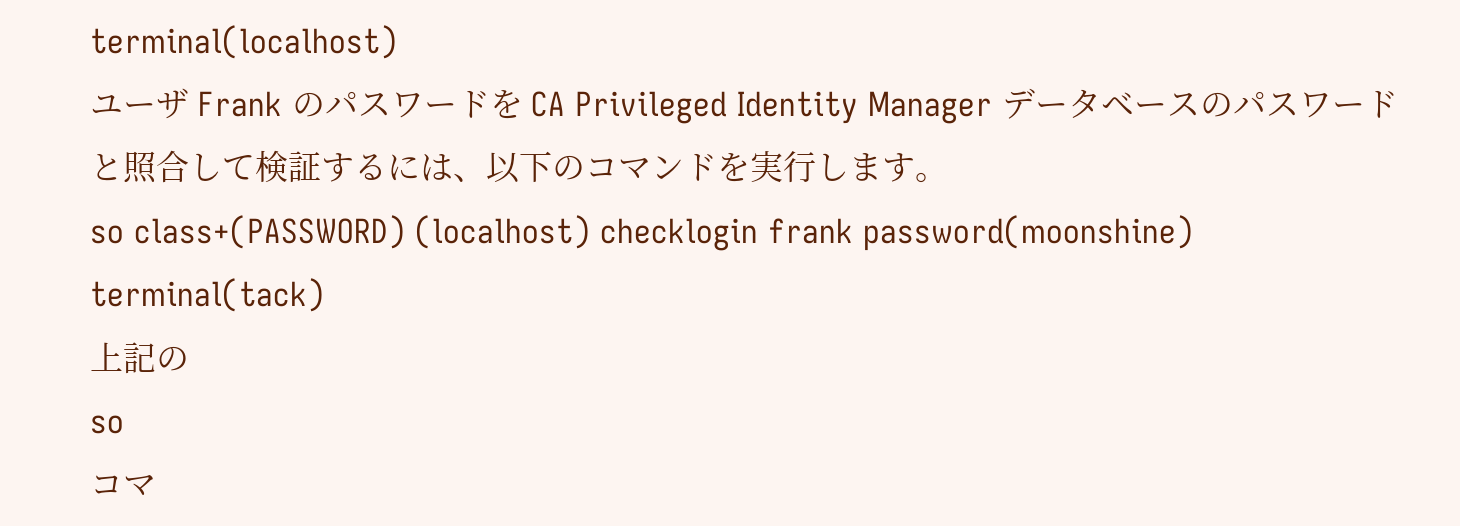terminal(localhost)
ユーザ Frank のパスワードを CA Privileged Identity Manager データベースのパスワードと照合して検証するには、以下のコマンドを実行します。
so class+(PASSWORD) (localhost) checklogin frank password(moonshine) terminal(tack)
上記の
so
コマ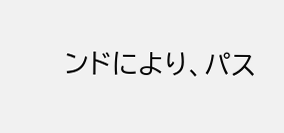ンドにより、パス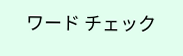ワード チェック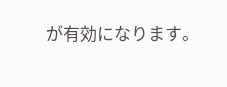が有効になります。